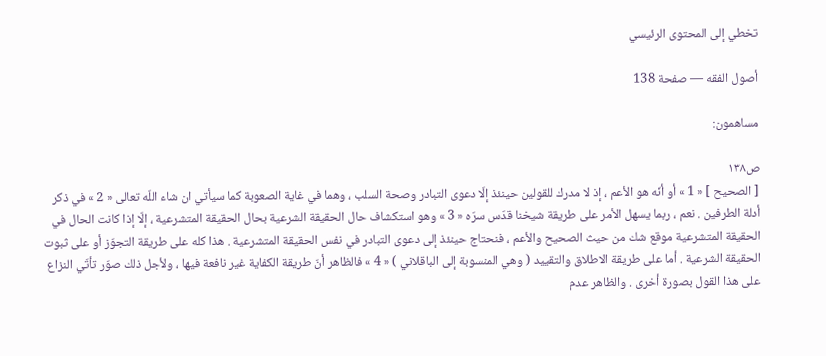تخطي إلى المحتوى الرئيسي

أصول الفقه — صفحة 138

مساهمون:

ص١٣٨
[ الصحيح ] « 1 » أو أنّه هو الأعم ، إذ لا مدرك للقولين حينئذ إلّا دعوى التبادر وصحة السلب ، وهما في غاية الصعوبة كما سيأتي ان شاء اللّه تعالى « 2 » في ذكر أدلة الطرفين . نعم ، ربما يسهل الأمر على طريقة شيخنا قدّس سرّه « 3 » وهو استكشاف حال الحقيقة الشرعية بحال الحقيقة المتشرعية ، إلّا إذا كانت الحال في الحقيقة المتشرعية موقع شك من حيث الصحيح والأعم ، فنحتاج حينئذ إلى دعوى التبادر في نفس الحقيقة المتشرعية . هذا كله على طريقة التجوّز أو على ثبوت الحقيقة الشرعية . أما على طريقة الاطلاق والتقييد ( وهي المنسوبة إلى الباقلاني ) « 4 » فالظاهر أنّ طريقة الكفاية غير نافعة فيها ، ولأجل ذلك صوّر تأتّي النزاع على هذا القول بصورة أخرى . والظاهر عدم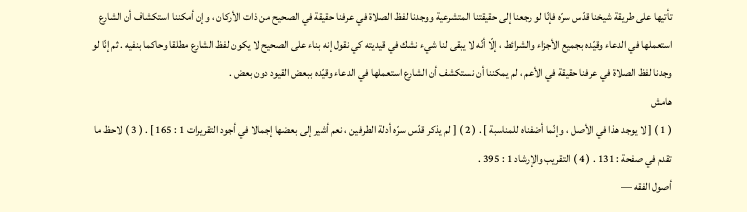تأتيها على طريقة شيخنا قدّس سرّه فإنّا لو رجعنا إلى حقيقتنا المتشرعية ووجدنا لفظ الصلاة في عرفنا حقيقة في الصحيح من ذات الأركان ، وإن أمكننا استكشاف أن الشارع استعملها في الدعاء وقيّده بجميع الأجزاء والشرائط ، إلّا أنّه لا يبقى لنا شيء نشك في قيديته كي نقول إنه بناء على الصحيح لا يكون لفظ الشارع مطلقا وحاكما بنفيه . ثم إنّا لو وجدنا لفظ الصلاة في عرفنا حقيقة في الأعم ، لم يمكننا أن نستكشف أن الشارع استعملها في الدعاء وقيّده ببعض القيود دون بعض .
هامش
( 1 ) [ لا يوجد هذا في الأصل ، وإنّما أضفناه للمناسبة ] . ( 2 ) [ لم يذكر قدّس سرّه أدلة الطرفين ، نعم أشير إلى بعضها إجمالا في أجود التقريرات 1 : 165 ] . ( 3 ) لاحظ ما تقدم في صفحة : 131 . ( 4 ) التقريب والإرشاد 1 : 395 .
أصول الفقه —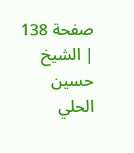صفحة 138 | الشيخ حسين الحلي